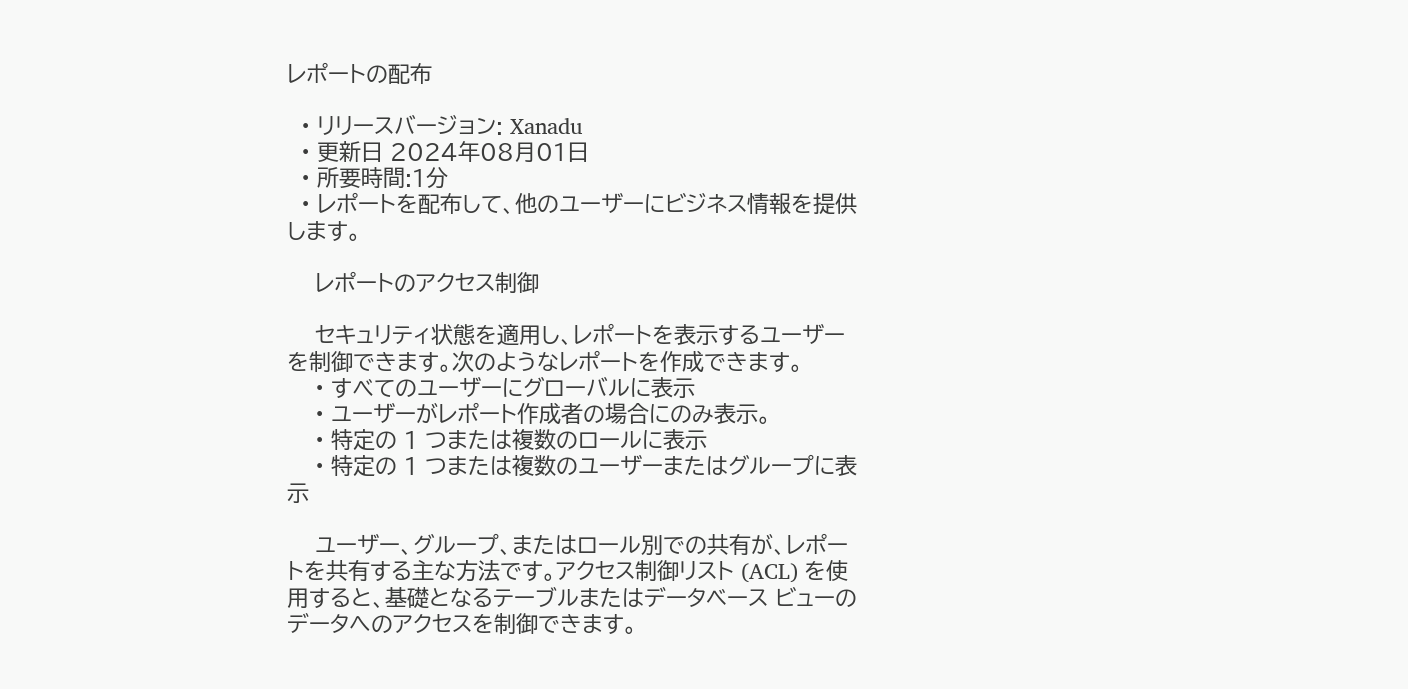レポートの配布

  • リリースバージョン: Xanadu
  • 更新日 2024年08月01日
  • 所要時間:1分
  • レポートを配布して、他のユーザーにビジネス情報を提供します。

    レポートのアクセス制御

    セキュリティ状態を適用し、レポートを表示するユーザーを制御できます。次のようなレポートを作成できます。
    • すべてのユーザーにグローバルに表示
    • ユーザーがレポート作成者の場合にのみ表示。
    • 特定の 1 つまたは複数のロールに表示
    • 特定の 1 つまたは複数のユーザーまたはグループに表示

    ユーザー、グループ、またはロール別での共有が、レポートを共有する主な方法です。アクセス制御リスト (ACL) を使用すると、基礎となるテーブルまたはデータベース ビューのデータへのアクセスを制御できます。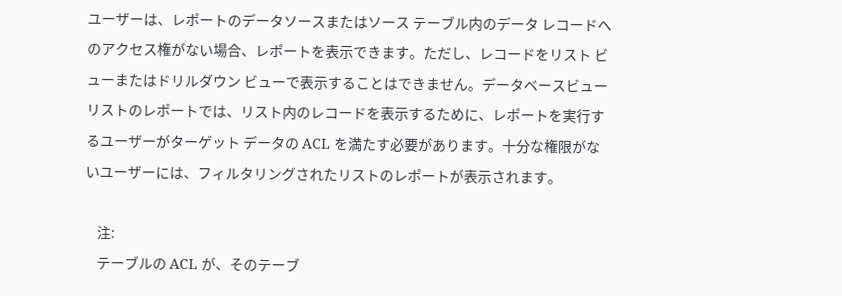ユーザーは、レポートのデータソースまたはソース テーブル内のデータ レコードへのアクセス権がない場合、レポートを表示できます。ただし、レコードをリスト ビューまたはドリルダウン ビューで表示することはできません。データベースビューリストのレポートでは、リスト内のレコードを表示するために、レポートを実行するユーザーがターゲット データの ACL を満たす必要があります。十分な権限がないユーザーには、フィルタリングされたリストのレポートが表示されます。

    注:
    テーブルの ACL が、そのテーブ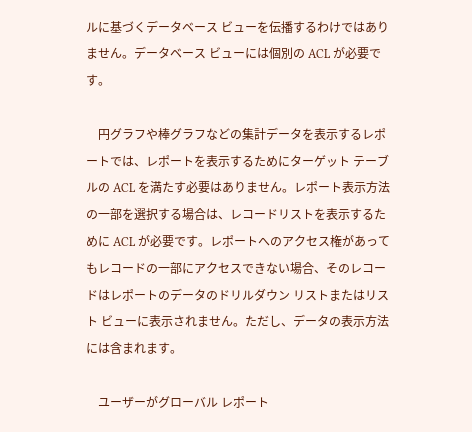ルに基づくデータベース ビューを伝播するわけではありません。データベース ビューには個別の ACL が必要です。

    円グラフや棒グラフなどの集計データを表示するレポートでは、レポートを表示するためにターゲット テーブルの ACL を満たす必要はありません。レポート表示方法の一部を選択する場合は、レコードリストを表示するために ACL が必要です。レポートへのアクセス権があってもレコードの一部にアクセスできない場合、そのレコードはレポートのデータのドリルダウン リストまたはリスト ビューに表示されません。ただし、データの表示方法には含まれます。

    ユーザーがグローバル レポート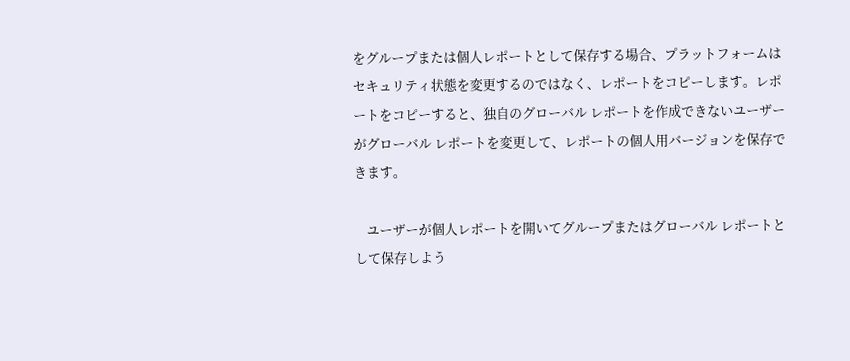をグループまたは個人レポートとして保存する場合、プラットフォームはセキュリティ状態を変更するのではなく、レポートをコピーします。レポートをコピーすると、独自のグローバル レポートを作成できないユーザーがグローバル レポートを変更して、レポートの個人用バージョンを保存できます。

    ユーザーが個人レポートを開いてグループまたはグローバル レポートとして保存しよう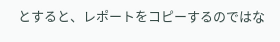とすると、レポートをコピーするのではな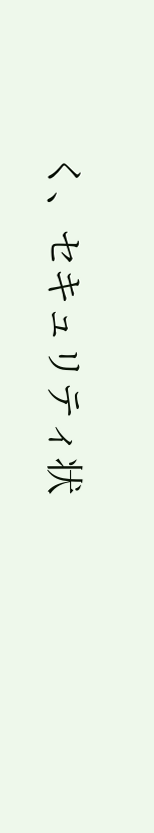く、セキュリティ状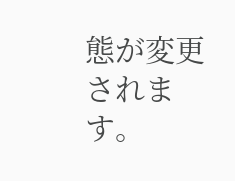態が変更されます。